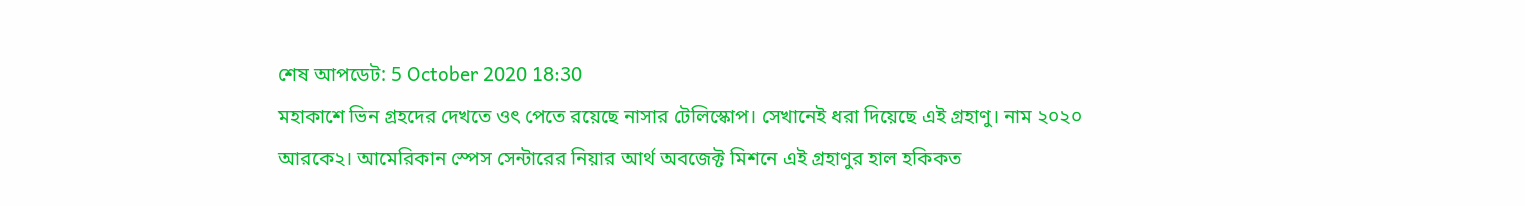শেষ আপডেট: 5 October 2020 18:30
মহাকাশে ভিন গ্রহদের দেখতে ওৎ পেতে রয়েছে নাসার টেলিস্কোপ। সেখানেই ধরা দিয়েছে এই গ্রহাণু। নাম ২০২০ আরকে২। আমেরিকান স্পেস সেন্টারের নিয়ার আর্থ অবজেক্ট মিশনে এই গ্রহাণুর হাল হকিকত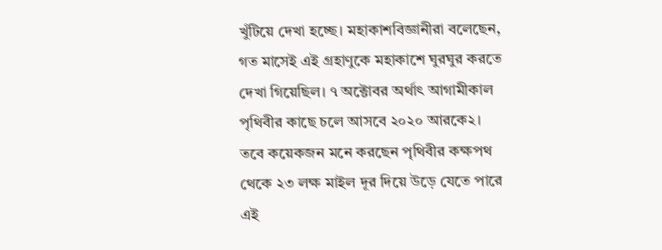খুঁটিয়ে দেখা হচ্ছে। মহাকাশবিজ্ঞানীরা বলেছেন, গত মাসেই এই গ্রহাণুকে মহাকাশে ঘুরঘুর করতে দেখা গিয়েছিল। ৭ অক্টোবর অর্থাৎ আগামীকাল পৃথিবীর কাছে চলে আসবে ২০২০ আরকে২। তবে কয়েকজন মনে করছেন পৃথিবীর কক্ষপথ থেকে ২৩ লক্ষ মাইল দূর দিয়ে উড়ে যেতে পারে এই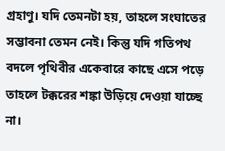গ্রহাণু। যদি তেমনটা হয়, তাহলে সংঘাতের সম্ভাবনা তেমন নেই। কিন্তু যদি গতিপথ বদলে পৃথিবীর একেবারে কাছে এসে পড়ে তাহলে টক্করের শঙ্কা উড়িয়ে দেওয়া যাচ্ছে না।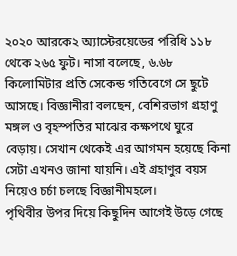২০২০ আরকে২ অ্যাস্টেরয়েডের পরিধি ১১৮ থেকে ২৬৫ ফুট। নাসা বলেছে, ৬.৬৮ কিলোমিটার প্রতি সেকেন্ড গতিবেগে সে ছুটে আসছে। বিজ্ঞানীরা বলছেন, বেশিরভাগ গ্রহাণু মঙ্গল ও বৃহস্পতির মাঝের কক্ষপথে ঘুরে বেড়ায়। সেখান থেকেই এর আগমন হয়েছে কিনা সেটা এখনও জানা যায়নি। এই গ্রহাণুর বয়স নিয়েও চর্চা চলছে বিজ্ঞানীমহলে।
পৃথিবীর উপর দিয়ে কিছুদিন আগেই উড়ে গেছে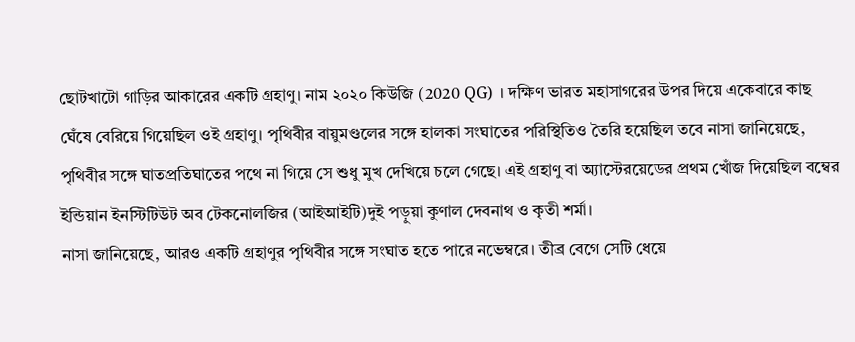ছোটখাটো গাড়ির আকারের একটি গ্রহাণু। নাম ২০২০ কিউজি (2020 QG) । দক্ষিণ ভারত মহাসাগরের উপর দিয়ে একেবারে কাছ ঘেঁষে বেরিয়ে গিয়েছিল ওই গ্রহাণু। পৃথিবীর বায়ুমণ্ডলের সঙ্গে হালকা সংঘাতের পরিস্থিতিও তৈরি হয়েছিল তবে নাসা জানিয়েছে, পৃথিবীর সঙ্গে ঘাতপ্রতিঘাতের পথে না গিয়ে সে শুধু মুখ দেখিয়ে চলে গেছে। এই গ্রহাণু বা অ্যাস্টেরয়েডের প্রথম খোঁজ দিয়েছিল বম্বের ইন্ডিয়ান ইনস্টিটিউট অব টেকনোলজির (আইআইটি)দুই পড়ুয়া কুণাল দেবনাথ ও কৃতী শর্মা।
নাসা জানিয়েছে, আরও একটি গ্রহাণুর পৃথিবীর সঙ্গে সংঘাত হতে পারে নভেম্বরে। তীব্র বেগে সেটি ধেয়ে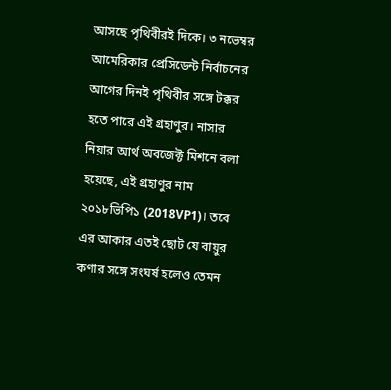আসছে পৃথিবীরই দিকে। ৩ নভেম্বর আমেরিকার প্রেসিডেন্ট নির্বাচনের আগের দিনই পৃথিবীর সঙ্গে টক্কর হতে পারে এই গ্রহাণুর। নাসার নিয়ার আর্থ অবজেক্ট মিশনে বলা হয়েছে, এই গ্রহাণুর নাম ২০১৮ভিপি১ (2018VP1)। তবে এর আকার এতই ছোট যে বায়ুর কণার সঙ্গে সংঘর্ষ হলেও তেমন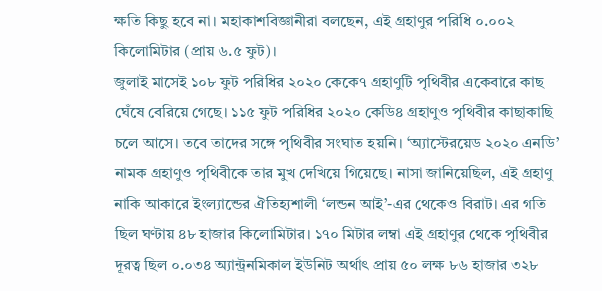ক্ষতি কিছু হবে না। মহাকাশবিজ্ঞানীরা বলছেন, এই গ্রহাণুর পরিধি ০.০০২ কিলোমিটার (প্রায় ৬.৫ ফুট)।
জুলাই মাসেই ১০৮ ফুট পরিধির ২০২০ কেকে৭ গ্রহাণুটি পৃথিবীর একেবারে কাছ ঘেঁষে বেরিয়ে গেছে। ১১৫ ফুট পরিধির ২০২০ কেডি৪ গ্রহাণুও পৃথিবীর কাছাকাছি চলে আসে। তবে তাদের সঙ্গে পৃথিবীর সংঘাত হয়নি। ‘অ্যাস্টেরয়েড ২০২০ এনডি’ নামক গ্রহাণুও পৃথিবীকে তার মুখ দেখিয়ে গিয়েছে। নাসা জানিয়েছিল, এই গ্রহাণু নাকি আকারে ইংল্যান্ডের ঐতিহ্যশালী ‘লন্ডন আই’-এর থেকেও বিরাট। এর গতি ছিল ঘণ্টায় ৪৮ হাজার কিলোমিটার। ১৭০ মিটার লম্বা এই গ্রহাণুর থেকে পৃথিবীর দূরত্ব ছিল ০.০৩৪ অ্যান্ট্রনমিকাল ইউনিট অর্থাৎ প্রায় ৫০ লক্ষ ৮৬ হাজার ৩২৮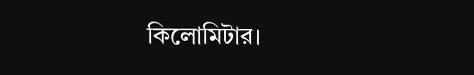কিলোমিটার।